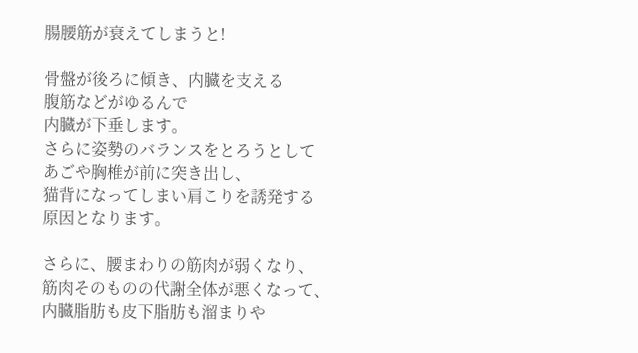腸腰筋が衰えてしまうと!

骨盤が後ろに傾き、内臓を支える
腹筋などがゆるんで
内臓が下垂します。
さらに姿勢のバランスをとろうとして
あごや胸椎が前に突き出し、
猫背になってしまい肩こりを誘発する
原因となります。

さらに、腰まわりの筋肉が弱くなり、
筋肉そのものの代謝全体が悪くなって、
内臓脂肪も皮下脂肪も溜まりや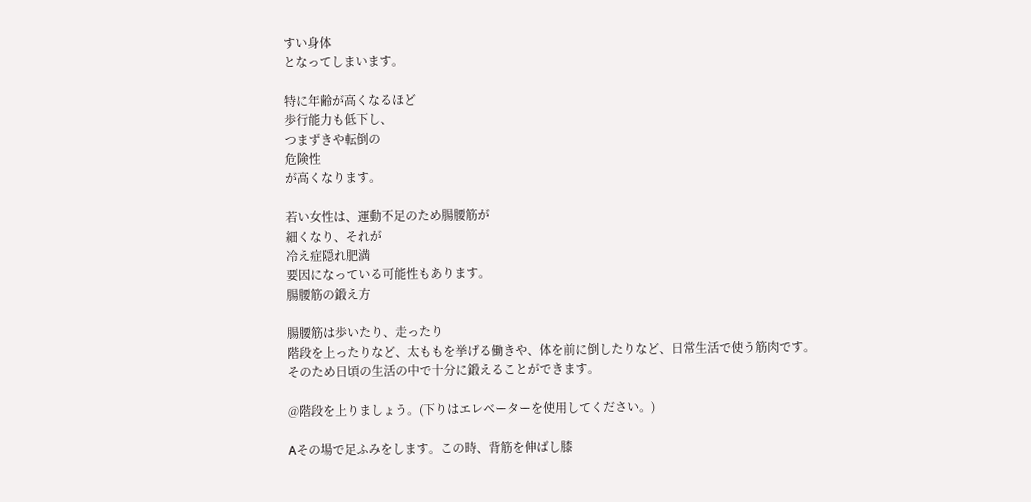すい身体
となってしまいます。

特に年齢が高くなるほど
歩行能力も低下し、
つまずきや転倒の
危険性
が高くなります。

若い女性は、運動不足のため腸腰筋が
細くなり、それが
冷え症隠れ肥満
要因になっている可能性もあります。
腸腰筋の鍛え方

腸腰筋は歩いたり、走ったり
階段を上ったりなど、太ももを挙げる働きや、体を前に倒したりなど、日常生活で使う筋肉です。
そのため日頃の生活の中で十分に鍛えることができます。

@階段を上りましょう。(下りはエレベーターを使用してください。)

Aその場で足ふみをします。この時、背筋を伸ばし膝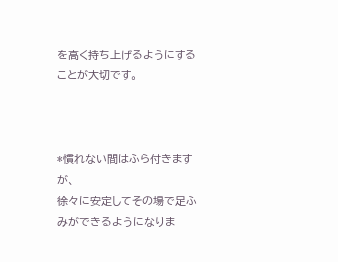を高く持ち上げるようにすることが大切です。



*慣れない間はふら付きますが、
徐々に安定してその場で足ふみができるようになりま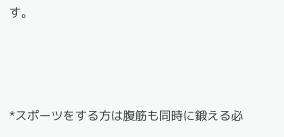す。



*スポーツをする方は腹筋も同時に鍛える必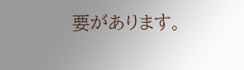要があります。